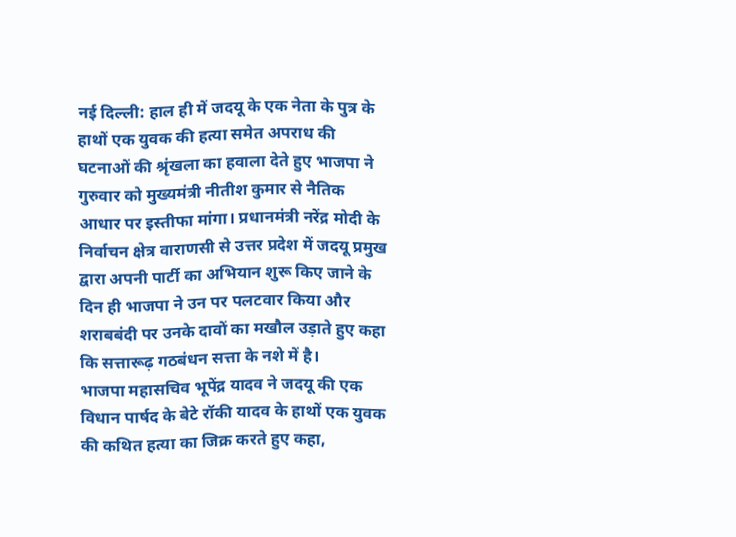नई दिल्ली: हाल ही में जदयू के एक नेता के पुत्र के हाथों एक युवक की हत्या समेत अपराध की घटनाओं की श्रृंखला का हवाला देते हुए भाजपा ने गुरुवार को मुख्यमंत्री नीतीश कुमार से नैतिक आधार पर इस्तीफा मांगा। प्रधानमंत्री नरेंद्र मोदी के निर्वाचन क्षेत्र वाराणसी से उत्तर प्रदेश में जदयू प्रमुख द्वारा अपनी पार्टी का अभियान शुरू किए जाने के दिन ही भाजपा ने उन पर पलटवार किया और शराबबंदी पर उनके दावों का मखौल उड़ाते हुए कहा कि सत्तारूढ़ गठबंधन सत्ता के नशे में है।
भाजपा महासचिव भूपेंद्र यादव ने जदयू की एक विधान पार्षद के बेटे रॉकी यादव के हाथों एक युवक की कथित हत्या का जिक्र करते हुए कहा,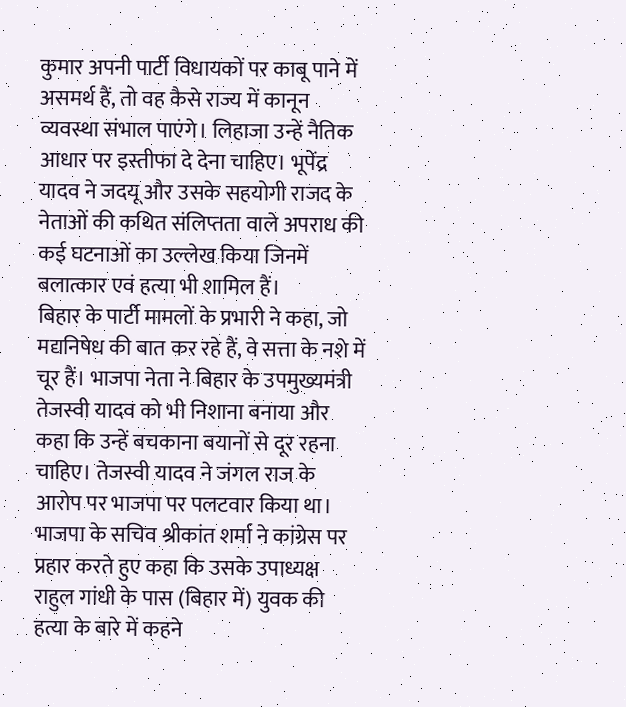कुमार अपनी पार्टी विधायकों पर काबू पाने में असमर्थ हैं, तो वह कैसे राज्य में कानून व्यवस्था संभाल पाएंगे। लिहाजा उन्हें नैतिक आधार पर इस्तीफा दे देना चाहिए। भूपेंद्र यादव ने जदयू और उसके सहयोगी राजद के नेताओं की कथित संलिप्तता वाले अपराध की कई घटनाओं का उल्लेख किया जिनमें बलात्कार एवं हत्या भी शामिल हैं।
बिहार के पार्टी मामलों के प्रभारी ने कहा, जो मद्यनिषेध की बात कर रहे हैं, वे सत्ता के नशे में चूर हैं। भाजपा नेता ने बिहार के उपमुख्यमंत्री तेजस्वी यादव को भी निशाना बनाया और कहा कि उन्हें बचकाना बयानों से दूर रहना चाहिए। तेजस्वी यादव ने जंगल राज के आरोप पर भाजपा पर पलटवार किया था।
भाजपा के सचिव श्रीकांत शर्मा ने कांग्रेस पर प्रहार करते हुए कहा कि उसके उपाध्यक्ष राहुल गांधी के पास (बिहार में) युवक की हत्या के बारे में कहने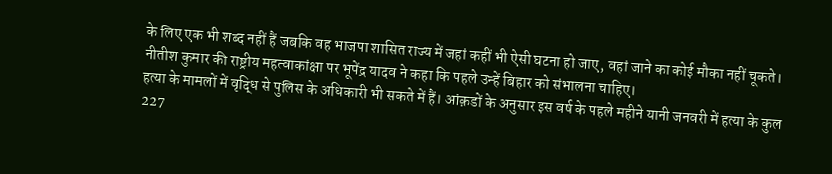के लिए एक भी शब्द नहीं हैं जबकि वह भाजपा शासित राज्य में जहां कहीं भी ऐसी घटना हो जाए, वहां जाने का कोई मौका नहीं चूकते। नीतीश कुमार की राष्ट्रीय महत्वाकांक्षा पर भूपेंद्र यादव ने कहा कि पहले उन्हें बिहार को संभालना चाहिए।
हत्या के मामलों में वृद्धि से पुलिस के अधिकारी भी सकते में हैं। आंक़डों के अनुसार इस वर्ष के पहले महीने यानी जनवरी में हत्या के कुल 227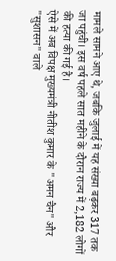मामले सामने आए थे, जबकि जुलाई में यह संख्या बढ़कर 317 तक जा पहुंची। इस वर्ष पहले सात महीने के दौरान राज्य में 2,182 लोगों की हत्या की गई है।
ऐसे में अब विपक्ष मुख्यमंत्री नीतीश कुमार के "अमन चैन" और "सुशासन" वाले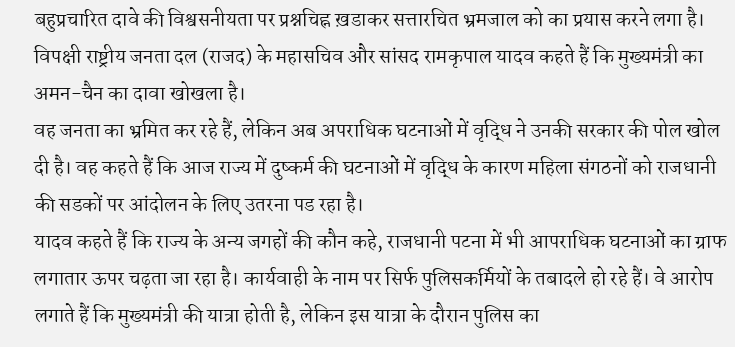बहुप्रचारित दावे की विश्वसनीयता पर प्रश्नचिह्न ख़डाकर सत्तारचित भ्रमजाल को का प्रयास करने लगा है। विपक्षी राष्ट्रीय जनता दल (राजद) के महासचिव और सांसद रामकृपाल यादव कहते हैं कि मुख्यमंत्री का अमन-चैन का दावा खोखला है।
वह जनता का भ्रमित कर रहे हैं, लेकिन अब अपराधिक घटनाओं में वृद्धि ने उनकी सरकार की पोल खोल दी है। वह कहते हैं कि आज राज्य में दुष्कर्म की घटनाओं में वृद्धि के कारण महिला संगठनों को राजधानी की सडकों पर आंदोलन के लिए उतरना पड रहा है।
यादव कहते हैं कि राज्य के अन्य जगहों की कौन कहे, राजधानी पटना में भी आपराधिक घटनाओं का ग्राफ लगातार ऊपर चढ़ता जा रहा है। कार्यवाही के नाम पर सिर्फ पुलिसकर्मियों के तबादले हो रहे हैं। वे आरोप लगाते हैं कि मुख्यमंत्री की यात्रा होती है, लेकिन इस यात्रा के दौरान पुलिस का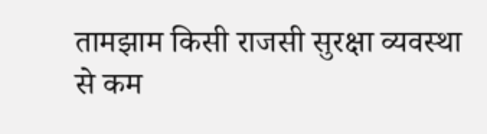तामझाम किसी राजसी सुरक्षा व्यवस्था से कम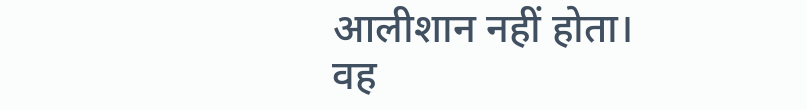आलीशान नहीं होता।
वह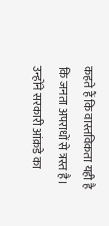कहते हैं कि वास्तविकता यही है कि जनता अपराधों से त्रस्त है। उन्होंने सरकारी आंक़डे का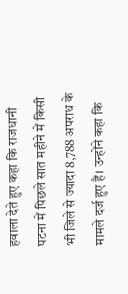हवाला देते हुए कहा कि राजधानी पटना में पिछले सात महीने में किसी भी जिले से ज्यादा 8,788 अपराध के मामले दर्ज हुए हैं। उन्होंने कहा कि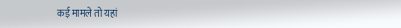कई मामले तो यहां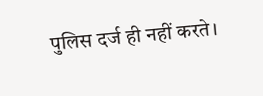पुलिस दर्ज ही नहीं करते।